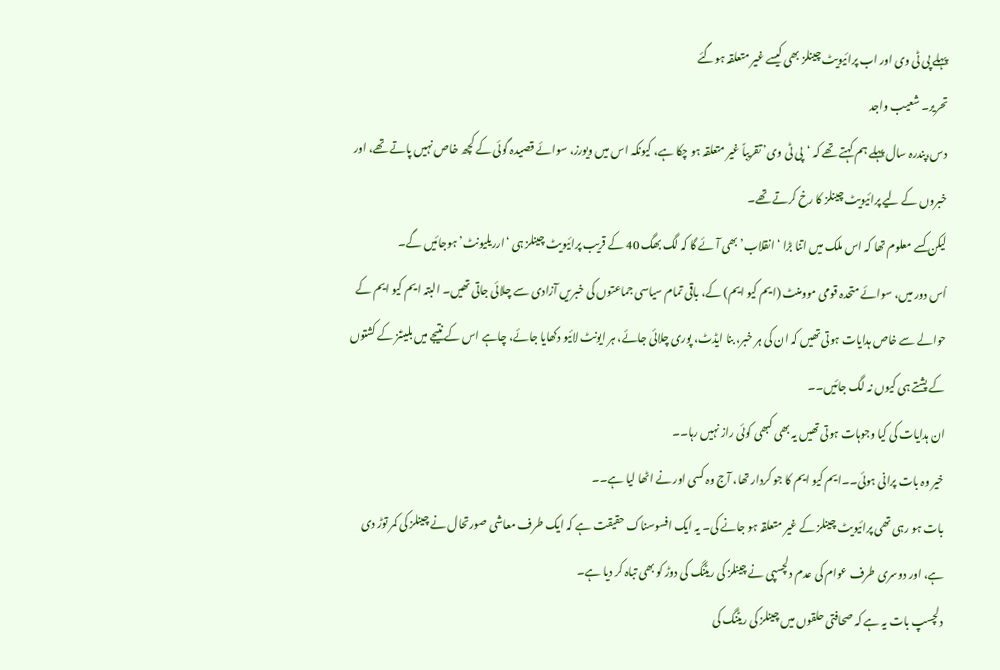پہلے پی ٹی وی اور اب پرائیویٹ چینلز بھی کیسے غیر متعلقہ ہوگئے
تحریر۔ شعیب واجد
دس،پندرہ سال پہلے ہم کہتے تھے کہ ‘پی ٹی وی’ تقریباً غیر متعلقہ ہو چکا ہے، کیونکہ اس میں ویورز، سوائے قصیدہ گوئی کے کچھ خاص نہیں پاتے تھے، اور خبروں کے لیے پرائیویٹ چینلز کا رخ کرتے تھے۔
لیکن کسے معلوم تھا کہ اس ملک میں اتنا بڑا ‘انقلاب’ بھی آئے گا کہ لگ بھگ 40 کے قریب پرائیویٹ چینلز ہی ‘ارریلیونٹ’ ہوجائیں گے۔
اُس دور میں، سوائے متحدہ قومی موومنٹ (ایم کیو ایم) کے، باقی تمام سیاسی جماعتوں کی خبریں آزادی سے چلائی جاتی تھیں۔ البتہ ایم کیو ایم کے حوالے سے خاص ہدایات ہوتی تھیں کہ ان کی ہر خبر، بنا ایڈٹ، پوری چلائی جائے، ہر ایونٹ لائیو دکھایا جائے، چاہے اس کے نتیجے میں بلیٹنز کے کشتوں کے پشتے ہی کیوں نہ لگ جائیں۔۔
ان ہدایات کی کیا وجوہات ہوتی تھیں یہ بھی کبھی کوئی راز نہیں رہا۔۔
خیر وہ بات پرانی ہوئی۔۔ایم کیو ایم کا جو کردار تھا، آج وہ کسی اور نے اٹھا لیا ہے۔۔
بات ہو رہی تھی پرائیویٹ چینلز کے غیر متعلقہ ہو جانے کی۔ یہ ایک افسوسناک حقیقت ہے کہ ایک طرف معاشی صورتحال نے چینلز کی کمر توڑ دی ہے، اور دوسری طرف عوام کی عدم دلچسپی نے چینلز کی ریٹنگ کی دوڑ کو بھی تباہ کر دیا ہے۔
دلچسپ بات یہ ہے کہ صحافتی حلقوں میں چینلز کی ریٹنگ کی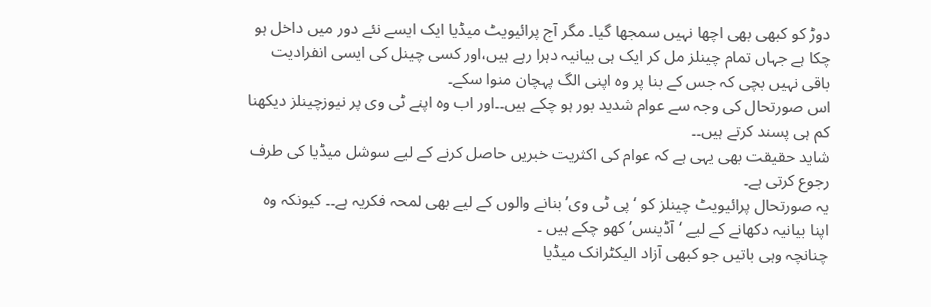دوڑ کو کبھی بھی اچھا نہیں سمجھا گیا۔ مگر آج پرائیویٹ میڈیا ایک ایسے نئے دور میں داخل ہو چکا ہے جہاں تمام چینلز مل کر ایک ہی بیانیہ دہرا رہے ہیں،اور کسی چینل کی ایسی انفرادیت باقی نہیں بچی کہ جس کے بنا پر وہ اپنی الگ پہچان منوا سکے۔
اس صورتحال کی وجہ سے عوام شدید بور ہو چکے ہیں۔۔اور اب وہ اپنے ٹی وی پر نیوزچینلز دیکھنا کم ہی پسند کرتے ہیں۔۔
شاید حقیقت بھی یہی ہے کہ عوام کی اکثریت خبریں حاصل کرنے کے لیے سوشل میڈیا کی طرف رجوع کرتی ہے۔
یہ صورتحال پرائیویٹ چینلز کو ‘پی ٹی وی’ بنانے والوں کے لیے بھی لمحہ فکریہ ہے۔۔ کیونکہ وہ اپنا بیانیہ دکھانے کے لیے ‘آڈینس’ کھو چکے ہیں ۔
چنانچہ وہی باتیں جو کبھی آزاد الیکٹرانک میڈیا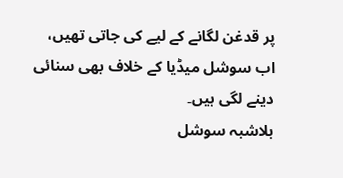پر قدغن لگانے کے لیے کی جاتی تھیں، اب سوشل میڈیا کے خلاف بھی سنائی دینے لگی ہیں۔
بلاشبہ سوشل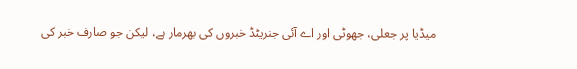میڈیا پر جعلی، جھوٹی اور اے آئی جنریٹڈ خبروں کی بھرمار ہے، لیکن جو صارف خبر کی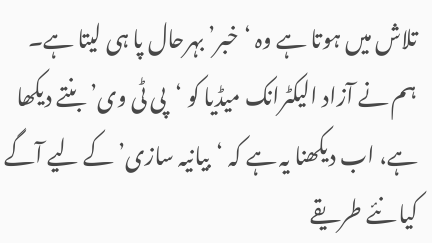تلاش میں ہوتا ہے وہ ‘خبر’ بہرحال پا ہی لیتا ہے۔
ہم نے آزاد الیکٹرانک میڈیا کو ‘پی ٹی وی’ بنتے دیکھا ہے، اب دیکھنا یہ ہے کہ ‘بیانیہ سازی’ کے لیے آگے کیا نئے طریقے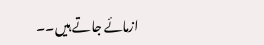ازمائے جاتے ہیں۔۔